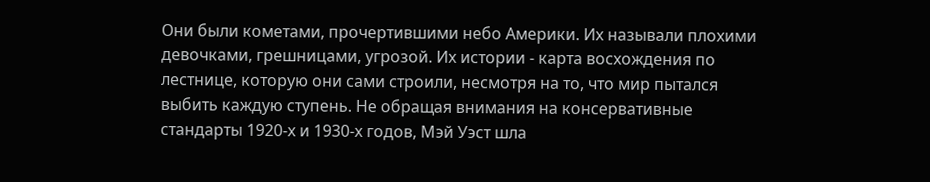Они были кометами, прочертившими небо Америки. Их называли плохими девочками, грешницами, угрозой. Их истории - карта восхождения по лестнице, которую они сами строили, несмотря на то, что мир пытался выбить каждую ступень. Не обращая внимания на консервативные стандарты 1920-х и 1930-х годов, Мэй Уэст шла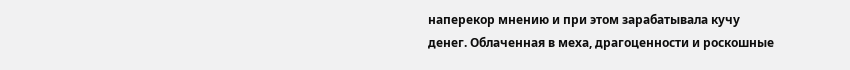наперекор мнению и при этом зарабатывала кучу денег. Облаченная в меха, драгоценности и роскошные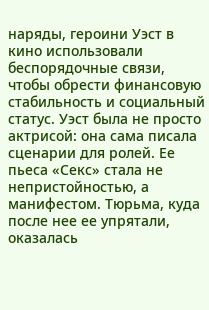наряды, героини Уэст в кино использовали беспорядочные связи, чтобы обрести финансовую стабильность и социальный статус. Уэст была не просто актрисой: она сама писала сценарии для ролей. Ее пьеса «Секс» стала не непристойностью, а манифестом. Тюрьма, куда после нее ее упрятали, оказалась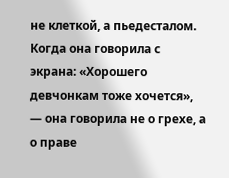не клеткой, а пьедесталом. Когда она говорила с экрана: «Хорошего девчонкам тоже хочется», — она говорила не о грехе, а о праве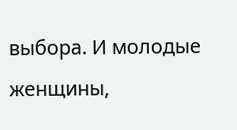выбора. И молодые женщины,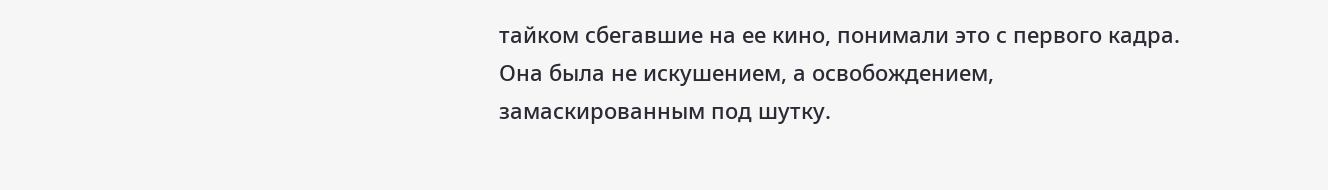тайком сбегавшие на ее кино, понимали это с первого кадра. Она была не искушением, а освобождением, замаскированным под шутку.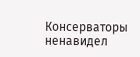Консерваторы ненавидел